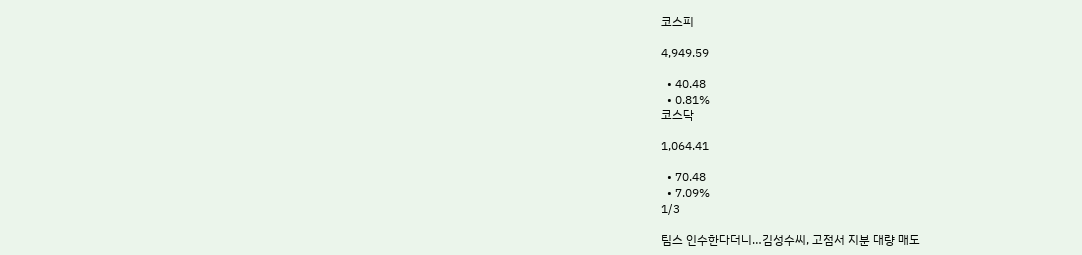코스피

4,949.59

  • 40.48
  • 0.81%
코스닥

1,064.41

  • 70.48
  • 7.09%
1/3

팀스 인수한다더니…김성수씨, 고점서 지분 대량 매도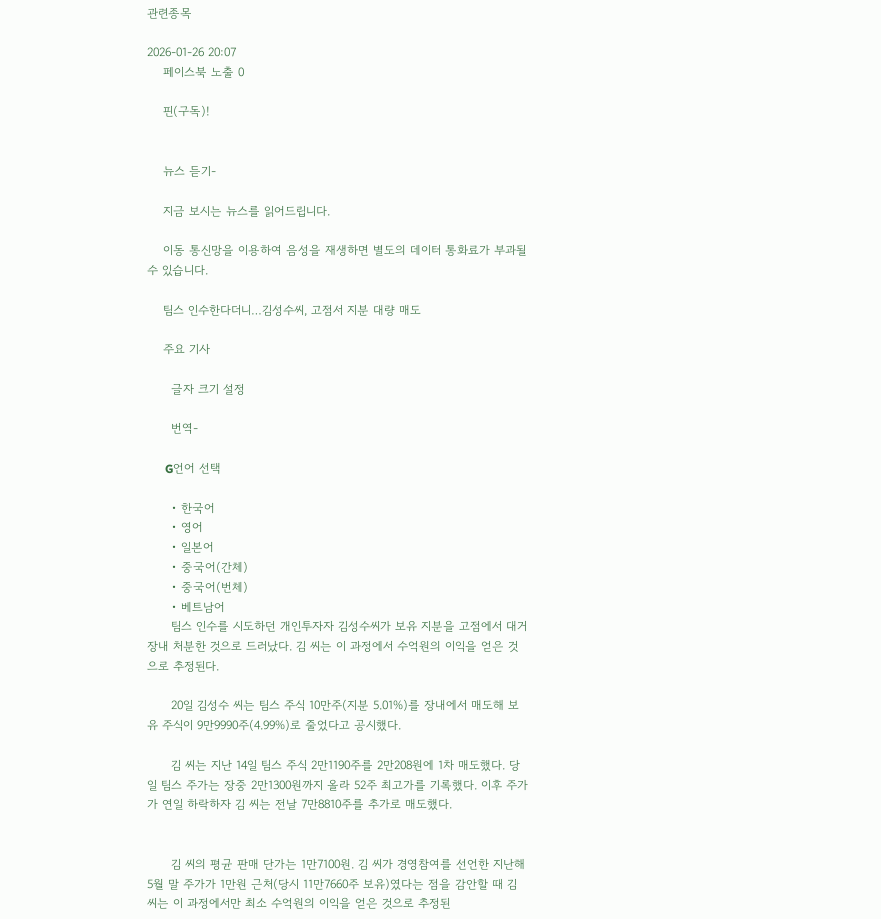관련종목

2026-01-26 20:07
    페이스북 노출 0

    핀(구독)!


    뉴스 듣기-

    지금 보시는 뉴스를 읽어드립니다.

    이동 통신망을 이용하여 음성을 재생하면 별도의 데이터 통화료가 부과될 수 있습니다.

    팀스 인수한다더니…김성수씨, 고점서 지분 대량 매도

    주요 기사

      글자 크기 설정

      번역-

      G언어 선택

      • 한국어
      • 영어
      • 일본어
      • 중국어(간체)
      • 중국어(번체)
      • 베트남어
      팀스 인수를 시도하던 개인투자자 김성수씨가 보유 지분을 고점에서 대거 장내 처분한 것으로 드러났다. 김 씨는 이 과정에서 수억원의 이익을 얻은 것으로 추정된다.

      20일 김성수 씨는 팀스 주식 10만주(지분 5.01%)를 장내에서 매도해 보유 주식이 9만9990주(4.99%)로 줄었다고 공시했다.

      김 씨는 지난 14일 팀스 주식 2만1190주를 2만208원에 1차 매도했다. 당일 팀스 주가는 장중 2만1300원까지 올라 52주 최고가를 기록했다. 이후 주가가 연일 하락하자 김 씨는 전날 7만8810주를 추가로 매도했다.


      김 씨의 평균 판매 단가는 1만7100원. 김 씨가 경영참여를 선언한 지난해 5월 말 주가가 1만원 근처(당시 11만7660주 보유)였다는 점을 감안할 때 김 씨는 이 과정에서만 최소 수억원의 이익을 얻은 것으로 추정된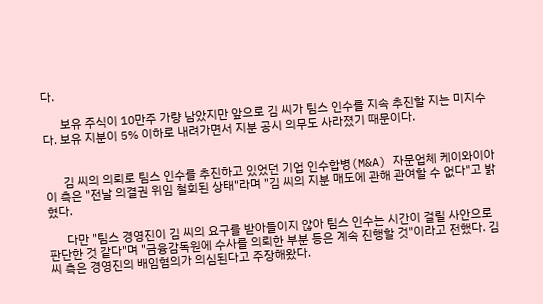다.

      보유 주식이 10만주 가량 남았지만 앞으로 김 씨가 팀스 인수를 지속 추진할 지는 미지수다. 보유 지분이 5% 이하로 내려가면서 지분 공시 의무도 사라졌기 때문이다.


      김 씨의 의뢰로 팀스 인수를 추진하고 있었던 기업 인수합병(M&A) 자문업체 케이와이아이 측은 "전날 의결권 위임 철회된 상태"라며 "김 씨의 지분 매도에 관해 관여할 수 없다"고 밝혔다.

      다만 "팀스 경영진이 김 씨의 요구를 받아들이지 않아 팀스 인수는 시간이 걸릴 사안으로 판단한 것 같다"며 "금융감독원에 수사를 의뢰한 부분 등은 계속 진행할 것"이라고 전했다. 김 씨 측은 경영진의 배임혐의가 의심된다고 주장해왔다.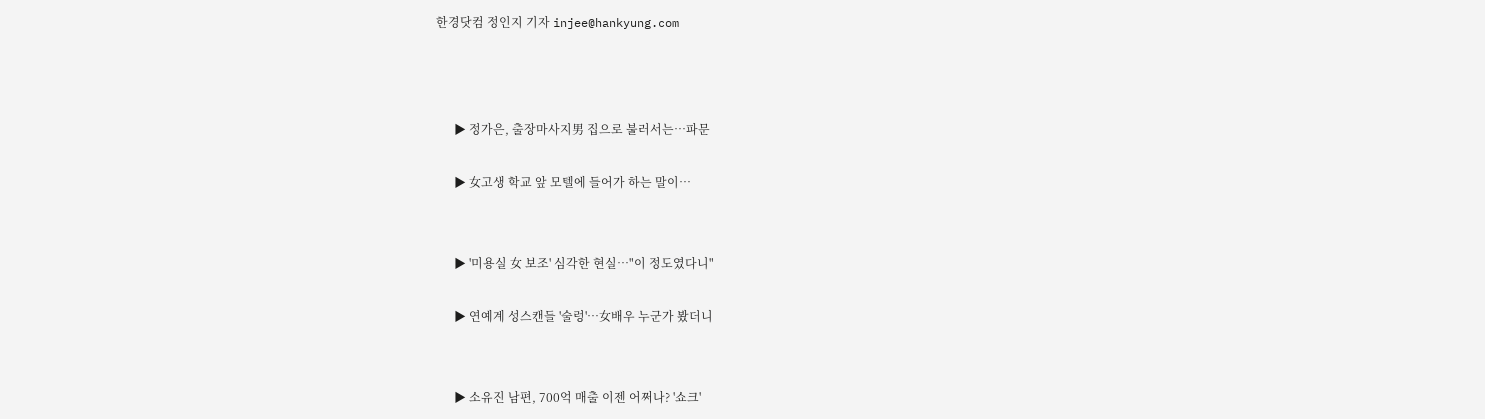한경닷컴 정인지 기자 injee@hankyung.com



      ▶ 정가은, 출장마사지男 집으로 불러서는…파문

      ▶ 女고생 학교 앞 모텔에 들어가 하는 말이…


      ▶ '미용실 女 보조' 심각한 현실…"이 정도였다니"

      ▶ 연예계 성스캔들 '술렁'…女배우 누군가 봤더니


      ▶ 소유진 남편, 700억 매출 이젠 어쩌나? '쇼크'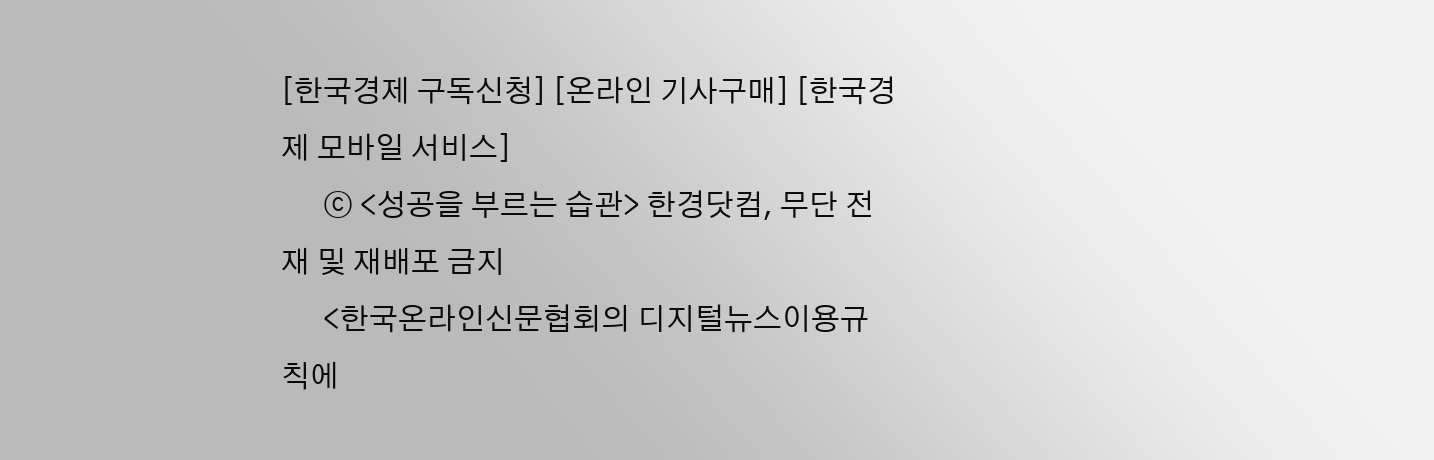[한국경제 구독신청] [온라인 기사구매] [한국경제 모바일 서비스]
      ⓒ <성공을 부르는 습관> 한경닷컴, 무단 전재 및 재배포 금지
      <한국온라인신문협회의 디지털뉴스이용규칙에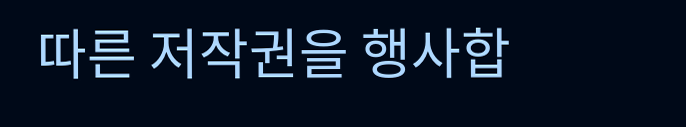따른 저작권을 행사합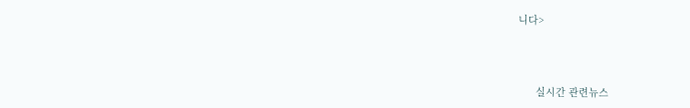니다>



      실시간 관련뉴스